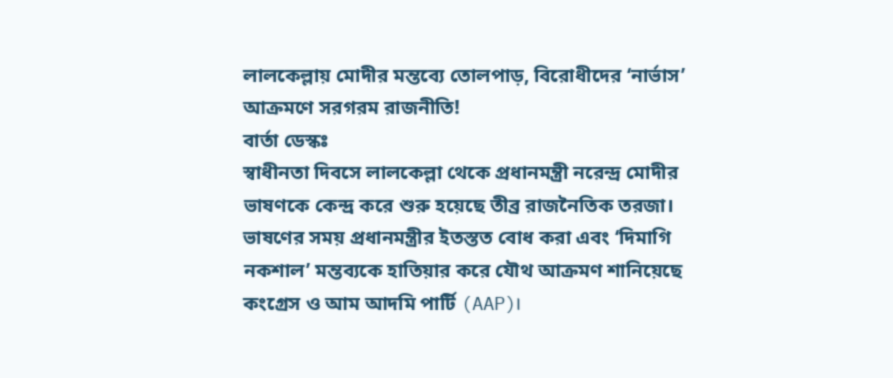লালকেল্লায় মোদীর মন্তব্যে তোলপাড়, বিরোধীদের ‘নার্ভাস’ আক্রমণে সরগরম রাজনীতি!
বার্তা ডেস্কঃ
স্বাধীনতা দিবসে লালকেল্লা থেকে প্রধানমন্ত্রী নরেন্দ্র মোদীর ভাষণকে কেন্দ্র করে শুরু হয়েছে তীব্র রাজনৈতিক তরজা। ভাষণের সময় প্রধানমন্ত্রীর ইতস্তত বোধ করা এবং ‘দিমাগি নকশাল’ মন্তব্যকে হাতিয়ার করে যৌথ আক্রমণ শানিয়েছে কংগ্রেস ও আম আদমি পার্টি (AAP)।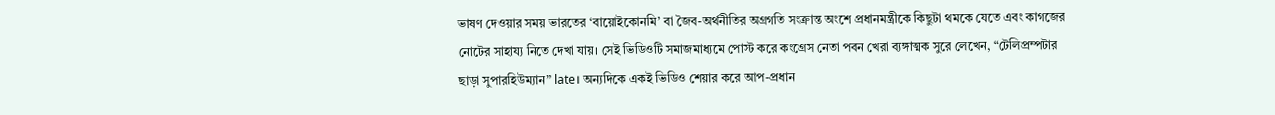ভাষণ দেওয়ার সময় ভারতের ‘বায়োইকোনমি’ বা জৈব-অর্থনীতির অগ্রগতি সংক্রান্ত অংশে প্রধানমন্ত্রীকে কিছুটা থমকে যেতে এবং কাগজের নোটের সাহায্য নিতে দেখা যায়। সেই ভিডিওটি সমাজমাধ্যমে পোস্ট করে কংগ্রেস নেতা পবন খেরা ব্যঙ্গাত্মক সুরে লেখেন, “টেলিপ্রম্পটার ছাড়া সুপারহিউম্যান” late। অন্যদিকে একই ভিডিও শেয়ার করে আপ-প্রধান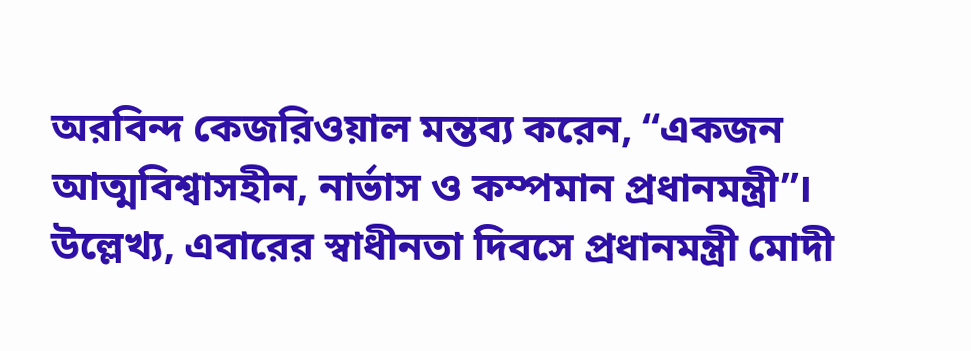অরবিন্দ কেজরিওয়াল মন্তব্য করেন, “একজন আত্মবিশ্বাসহীন, নার্ভাস ও কম্পমান প্রধানমন্ত্রী”।
উল্লেখ্য, এবারের স্বাধীনতা দিবসে প্রধানমন্ত্রী মোদী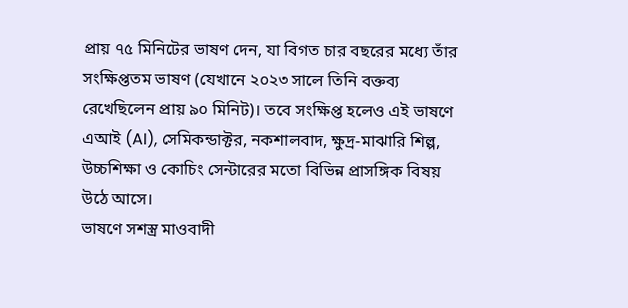প্রায় ৭৫ মিনিটের ভাষণ দেন, যা বিগত চার বছরের মধ্যে তাঁর সংক্ষিপ্ততম ভাষণ (যেখানে ২০২৩ সালে তিনি বক্তব্য রেখেছিলেন প্রায় ৯০ মিনিট)। তবে সংক্ষিপ্ত হলেও এই ভাষণে এআই (AI), সেমিকন্ডাক্টর, নকশালবাদ, ক্ষুদ্র-মাঝারি শিল্প, উচ্চশিক্ষা ও কোচিং সেন্টারের মতো বিভিন্ন প্রাসঙ্গিক বিষয় উঠে আসে।
ভাষণে সশস্ত্র মাওবাদী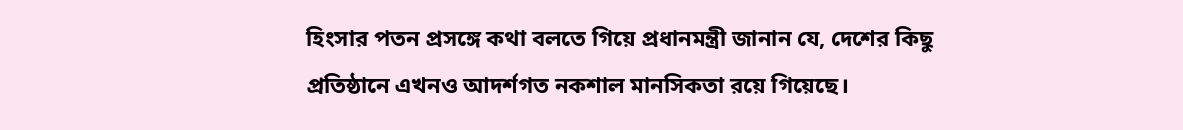হিংসার পতন প্রসঙ্গে কথা বলতে গিয়ে প্রধানমন্ত্রী জানান যে, দেশের কিছু প্রতিষ্ঠানে এখনও আদর্শগত নকশাল মানসিকতা রয়ে গিয়েছে।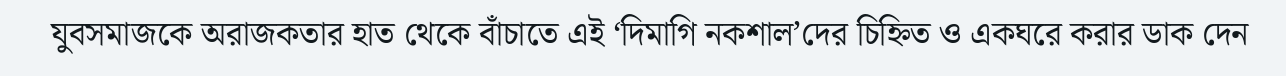যুবসমাজকে অরাজকতার হাত থেকে বাঁচাতে এই ‘দিমাগি নকশাল’দের চিহ্নিত ও একঘরে করার ডাক দেন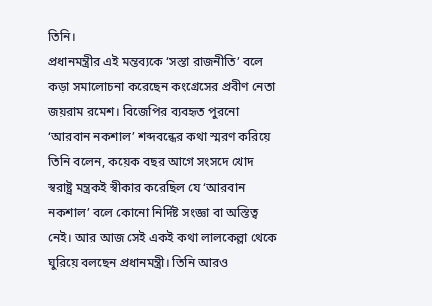তিনি।
প্রধানমন্ত্রীর এই মন্তব্যকে ‘সস্তা রাজনীতি’ বলে কড়া সমালোচনা করেছেন কংগ্রেসের প্রবীণ নেতা জয়রাম রমেশ। বিজেপির ব্যবহৃত পুরনো ‘আরবান নকশাল’ শব্দবন্ধের কথা স্মরণ করিয়ে তিনি বলেন, কয়েক বছর আগে সংসদে খোদ স্বরাষ্ট্র মন্ত্রকই স্বীকার করেছিল যে ‘আরবান নকশাল’ বলে কোনো নির্দিষ্ট সংজ্ঞা বা অস্তিত্ব নেই। আর আজ সেই একই কথা লালকেল্লা থেকে ঘুরিয়ে বলছেন প্রধানমন্ত্রী। তিনি আরও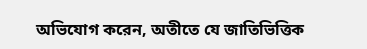অভিযোগ করেন, অতীতে যে জাতিভিত্তিক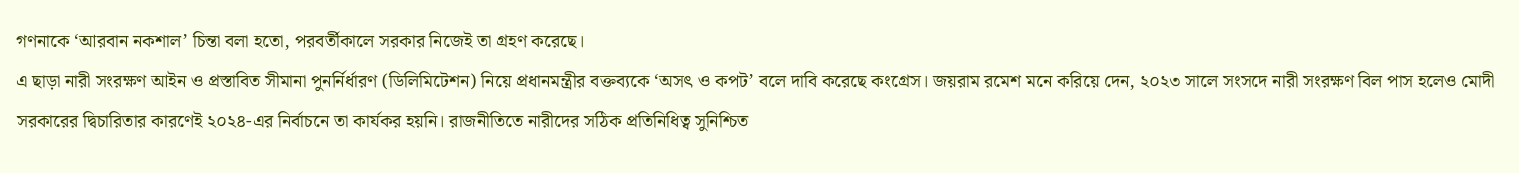গণনাকে ‘আরবান নকশাল’ চিন্তা বলা হতো, পরবর্তীকালে সরকার নিজেই তা গ্রহণ করেছে।
এ ছাড়া নারী সংরক্ষণ আইন ও প্রস্তাবিত সীমানা পুনর্নির্ধারণ (ডিলিমিটেশন) নিয়ে প্রধানমন্ত্রীর বক্তব্যকে ‘অসৎ ও কপট’ বলে দাবি করেছে কংগ্রেস। জয়রাম রমেশ মনে করিয়ে দেন, ২০২৩ সালে সংসদে নারী সংরক্ষণ বিল পাস হলেও মোদী সরকারের দ্বিচারিতার কারণেই ২০২৪-এর নির্বাচনে তা কার্যকর হয়নি। রাজনীতিতে নারীদের সঠিক প্রতিনিধিত্ব সুনিশ্চিত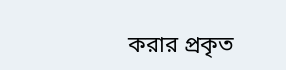করার প্রকৃত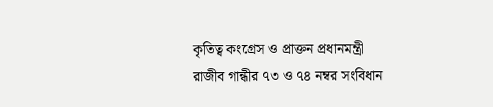কৃতিত্ব কংগ্রেস ও প্রাক্তন প্রধানমন্ত্রী রাজীব গান্ধীর ৭৩ ও ৭৪ নম্বর সংবিধান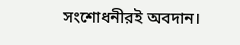সংশোধনীরই অবদান।